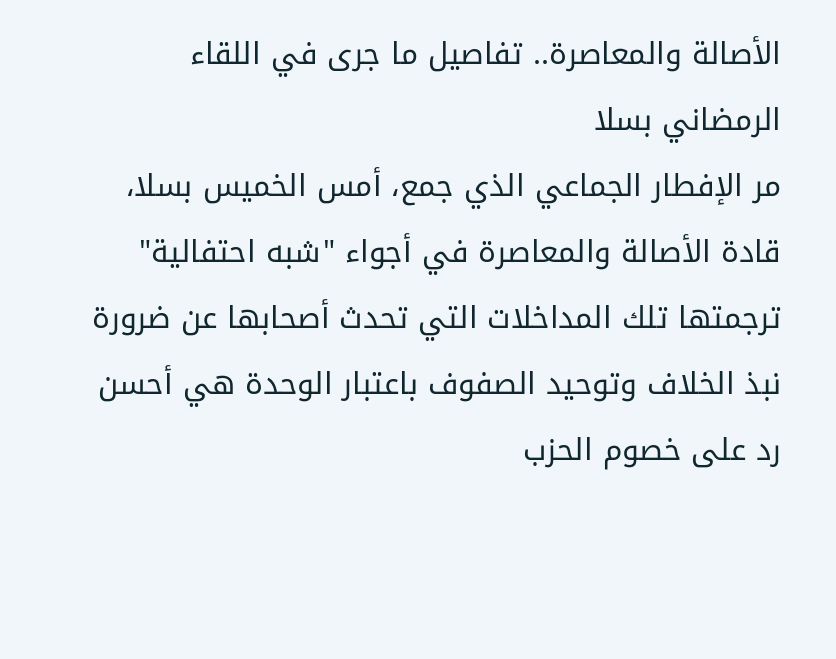الأصالة والمعاصرة.. تفاصيل ما جرى في اللقاء الرمضاني بسلا
مر الإفطار الجماعي الذي جمع، أمس الخميس بسلا، قادة الأصالة والمعاصرة في أجواء "شبه احتفالية" ترجمتها تلك المداخلات التي تحدث أصحابها عن ضرورة نبذ الخلاف وتوحيد الصفوف باعتبار الوحدة هي أحسن رد على خصوم الحزب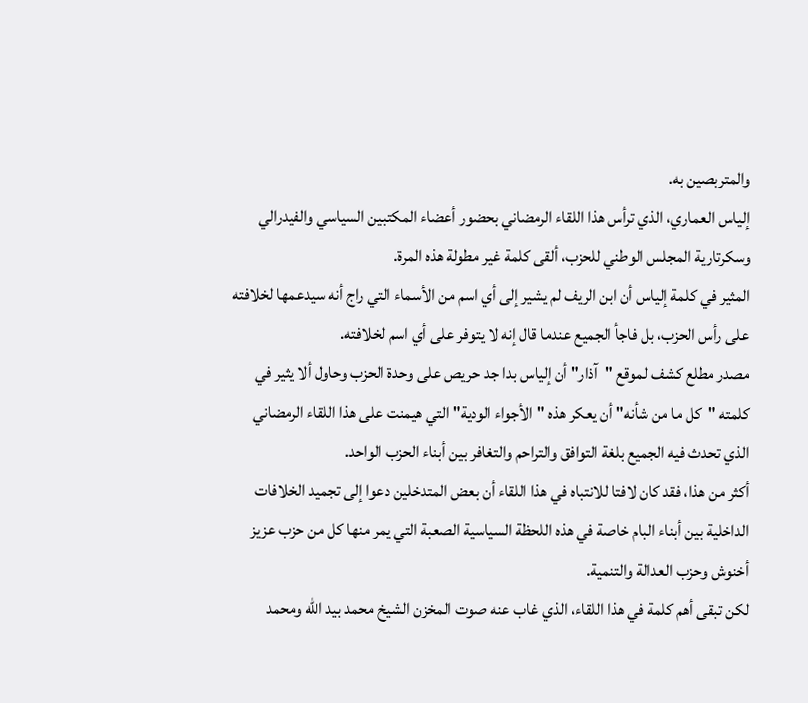والمتربصين به.
إلياس العماري، الذي ترأس هذا اللقاء الرمضاني بحضور أعضاء المكتبين السياسي والفيدرالي وسكرتارية المجلس الوطني للحزب، ألقى كلمة غير مطولة هذه المرة.
المثير في كلمة إلياس أن ابن الريف لم يشير إلى أي اسم من الأسماء التي راج أنه سيدعمها لخلافته على رأس الحزب، بل فاجأ الجميع عندما قال إنه لا يتوفر على أي اسم لخلافته.
مصدر مطلع كشف لموقع "آذار" أن إلياس بدا جد حريص على وحدة الحزب وحاول ألا يثير في كلمته "كل ما من شأنه" أن يعكر هذه "الأجواء الودية" التي هيمنت على هذا اللقاء الرمضاني الذي تحدث فيه الجميع بلغة التوافق والتراحم والتغافر بين أبناء الحزب الواحد.
أكثر من هذا، فقد كان لافتا للانتباه في هذا اللقاء أن بعض المتدخلين دعوا إلى تجميد الخلافات الداخلية بين أبناء البام خاصة في هذه اللحظة السياسية الصعبة التي يمر منها كل من حزب عزيز أخنوش وحزب العدالة والتنمية.
لكن تبقى أهم كلمة في هذا اللقاء، الذي غاب عنه صوت المخزن الشيخ محمد بيد الله ومحمد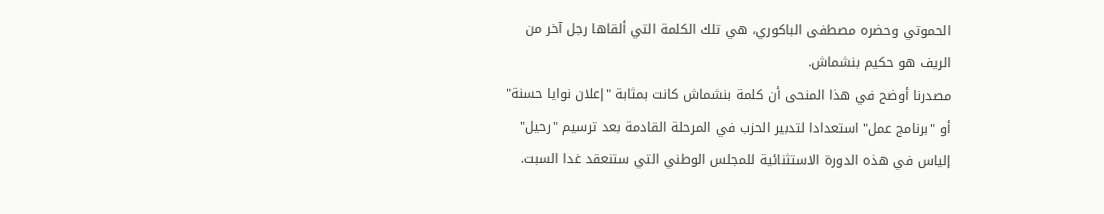الحموتي وحضره مصطفى الباكوري، هي تلك الكلمة التي ألقاها رجل آخر من الريف هو حكيم بنشماش.
مصدرنا أوضح في هذا المنحى أن كلمة بنشماش كانت بمثابة "إعلان نوايا حسنة" أو "برنامج عمل" استعدادا لتدبير الحزب في المرحلة القادمة بعد ترسيم "رحيل" إلياس في هذه الدورة الاستثنائية للمجلس الوطني التي ستنعقد غدا السبت.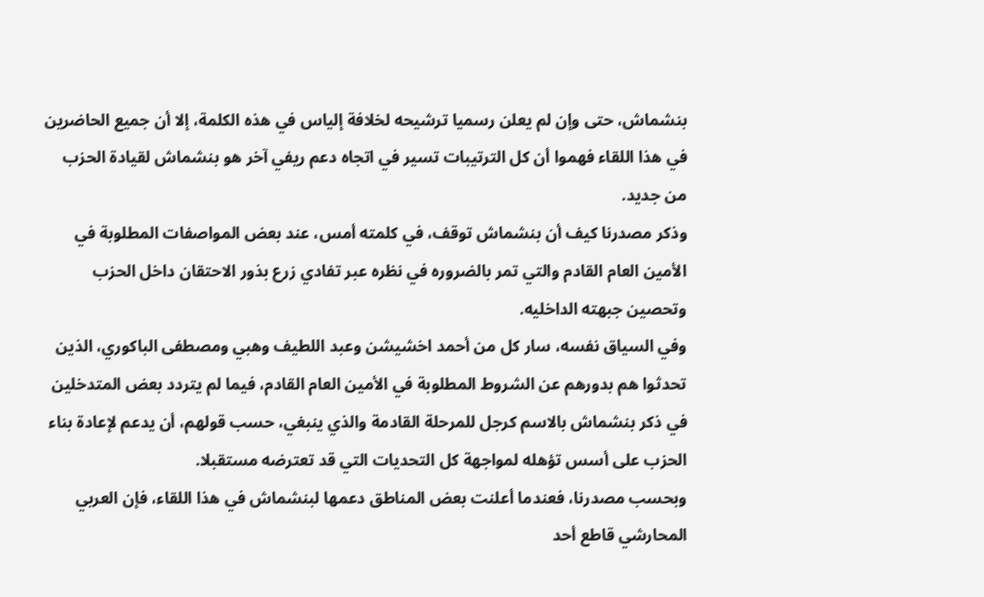بنشماش، حتى وإن لم يعلن رسميا ترشيحه لخلافة إلياس في هذه الكلمة، إلا أن جميع الحاضرين في هذا اللقاء فهموا أن كل الترتيبات تسير في اتجاه دعم ريفي آخر هو بنشماش لقيادة الحزب من جديد.
وذكر مصدرنا كيف أن بنشماش توقف، في كلمته أمس، عند بعض المواصفات المطلوبة في الأمين العام القادم والتي تمر بالضروره في نظره عبر تفادي زرع بذور الاحتقان داخل الحزب وتحصين جبهته الداخليه.
وفي السياق نفسه، سار كل من أحمد اخشيشن وعبد اللطيف وهبي ومصطفى الباكوري، الذين تحدثوا هم بدورهم عن الشروط المطلوبة في الأمين العام القادم، فيما لم يتردد بعض المتدخلين في ذكر بنشماش بالاسم كرجل للمرحلة القادمة والذي ينبغي، حسب قولهم، أن يدعم لإعادة بناء الحزب على أسس تؤهله لمواجهة كل التحديات التي قد تعترضه مستقبلا.
وبحسب مصدرنا، فعندما أعلنت بعض المناطق دعمها لبنشماش في هذا اللقاء، فإن العربي المحارشي قاطع أحد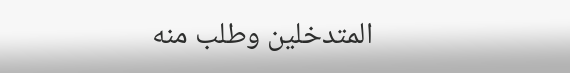المتدخلين وطلب منه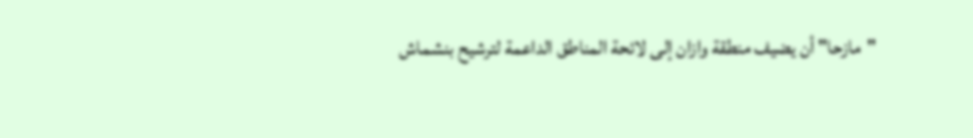"مازحا" أن يضيف منطقة وازان إلى لائحة المناطق الداعمة لترشيح بنشماش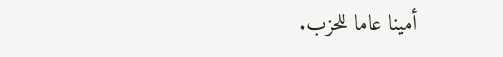أمينا عاما للحزب.